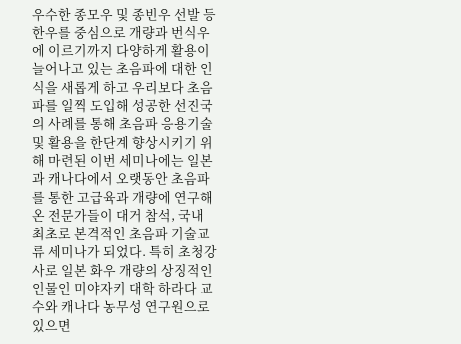우수한 종모우 및 종빈우 선발 등 한우를 중심으로 개량과 번식우에 이르기까지 다양하게 활용이 늘어나고 있는 초음파에 대한 인식을 새롭게 하고 우리보다 초음파를 일찍 도입해 성공한 선진국의 사례를 통해 초음파 응용기술 및 활용을 한단계 향상시키기 위해 마련된 이번 세미나에는 일본과 캐나다에서 오랫동안 초음파를 통한 고급육과 개량에 연구해온 전문가들이 대거 참석, 국내 최초로 본격적인 초음파 기술교류 세미나가 되었다. 특히 초청강사로 일본 화우 개량의 상징적인 인물인 미야자키 대학 하라다 교수와 캐나다 농무성 연구원으로 있으면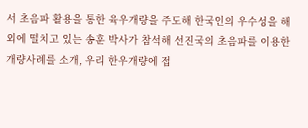서 초음파 활용을 통한 육우개량을 주도해 한국인의 우수성을 해외에 떨치고 있는 송훈 박사가 참석해 선진국의 초음파를 이용한 개량사례를 소개, 우리 한우개량에 접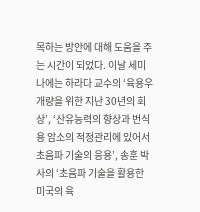목하는 방안에 대해 도움을 주는 시간이 되었다. 이날 세미나에는 하라다 교수의 ‘육용우 개량을 위한 지난 30년의 회상’, ‘산유능력의 향상과 번식용 암소의 적정관리에 있어서 초음파 기술의 응용’, 송훈 박사의 ‘초음파 기술을 활용한 미국의 육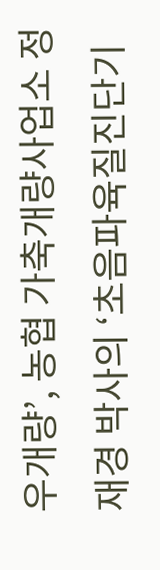우개량’, 농협 가축개량사업소 정재경 박사의 ‘초음파육질진단기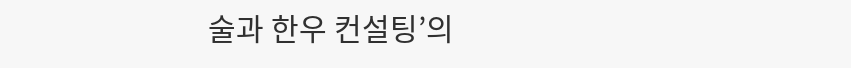술과 한우 컨설팅’의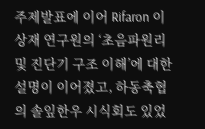주제발표에 이어 Rifaron 이상재 연구원의 ‘초음파원리 및 진단기 구조 이해’에 대한 설명이 이어졌고, 하동축협의 솔잎한우 시식회도 있었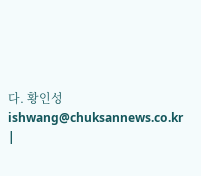다. 황인성 ishwang@chuksannews.co.kr |